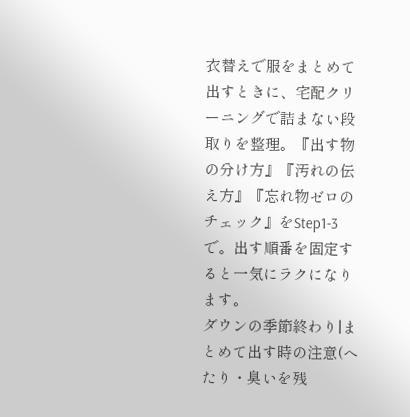衣替えで服をまとめて出すときに、宅配クリーニングで詰まない段取りを整理。『出す物の分け方』『汚れの伝え方』『忘れ物ゼロのチェック』をStep1-3で。出す順番を固定すると一気にラクになります。
ダウンの季節終わり|まとめて出す時の注意(へたり・臭いを残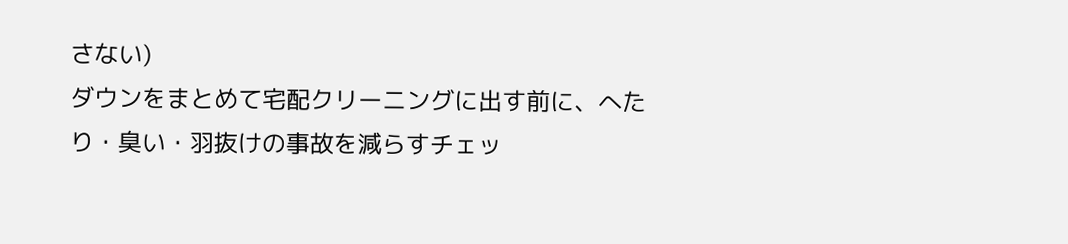さない)
ダウンをまとめて宅配クリーニングに出す前に、へたり・臭い・羽抜けの事故を減らすチェッ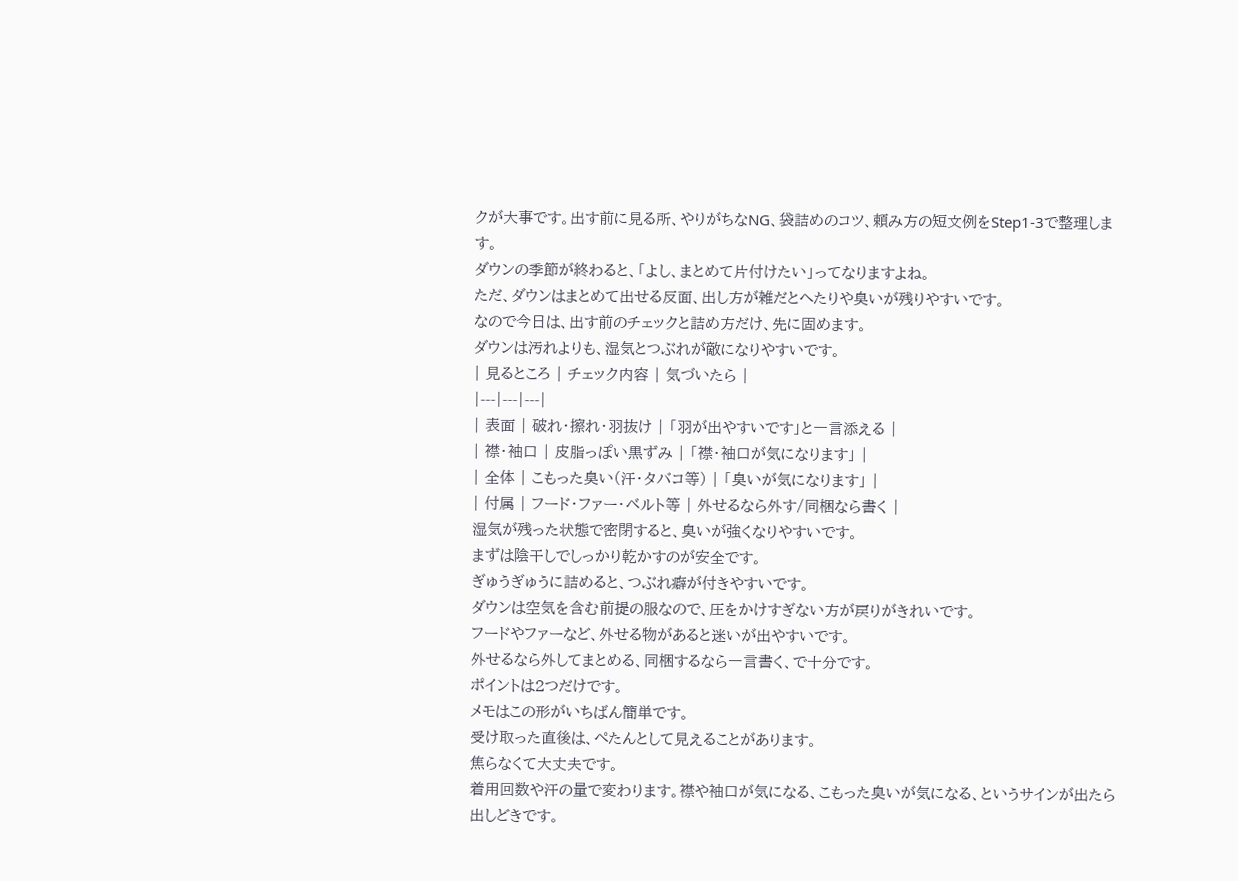クが大事です。出す前に見る所、やりがちなNG、袋詰めのコツ、頼み方の短文例をStep1-3で整理します。
ダウンの季節が終わると、「よし、まとめて片付けたい」ってなりますよね。
ただ、ダウンはまとめて出せる反面、出し方が雑だとへたりや臭いが残りやすいです。
なので今日は、出す前のチェックと詰め方だけ、先に固めます。
ダウンは汚れよりも、湿気とつぶれが敵になりやすいです。
| 見るところ | チェック内容 | 気づいたら |
|---|---|---|
| 表面 | 破れ・擦れ・羽抜け | 「羽が出やすいです」と一言添える |
| 襟・袖口 | 皮脂っぽい黒ずみ | 「襟・袖口が気になります」 |
| 全体 | こもった臭い(汗・タバコ等) | 「臭いが気になります」 |
| 付属 | フード・ファー・ベルト等 | 外せるなら外す/同梱なら書く |
湿気が残った状態で密閉すると、臭いが強くなりやすいです。
まずは陰干しでしっかり乾かすのが安全です。
ぎゅうぎゅうに詰めると、つぶれ癖が付きやすいです。
ダウンは空気を含む前提の服なので、圧をかけすぎない方が戻りがきれいです。
フードやファーなど、外せる物があると迷いが出やすいです。
外せるなら外してまとめる、同梱するなら一言書く、で十分です。
ポイントは2つだけです。
メモはこの形がいちばん簡単です。
受け取った直後は、ぺたんとして見えることがあります。
焦らなくて大丈夫です。
着用回数や汗の量で変わります。襟や袖口が気になる、こもった臭いが気になる、というサインが出たら出しどきです。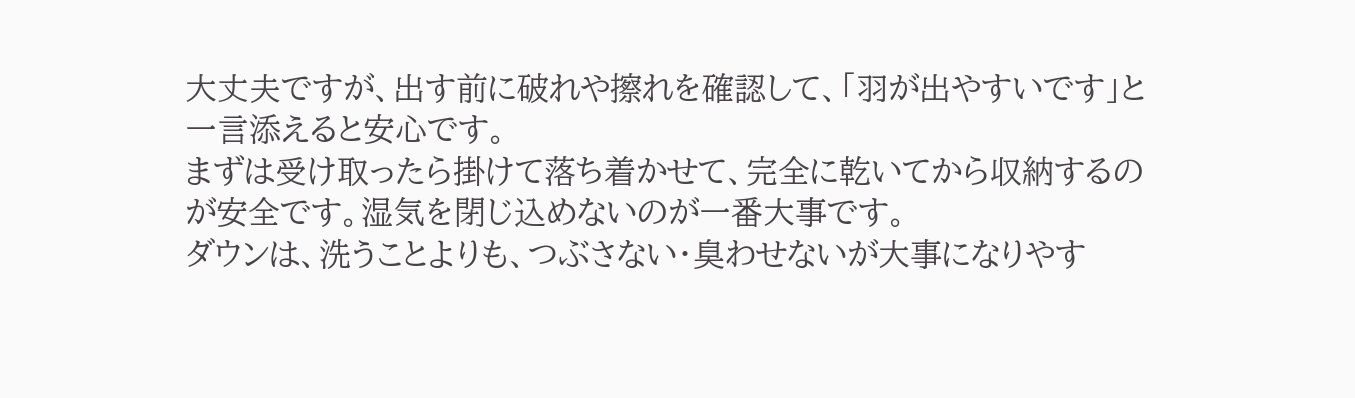大丈夫ですが、出す前に破れや擦れを確認して、「羽が出やすいです」と一言添えると安心です。
まずは受け取ったら掛けて落ち着かせて、完全に乾いてから収納するのが安全です。湿気を閉じ込めないのが一番大事です。
ダウンは、洗うことよりも、つぶさない・臭わせないが大事になりやす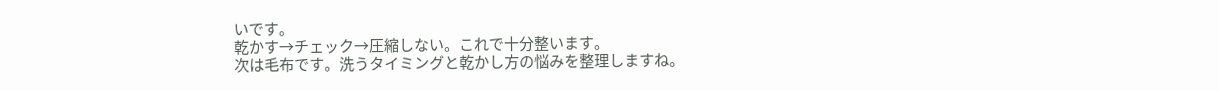いです。
乾かす→チェック→圧縮しない。これで十分整います。
次は毛布です。洗うタイミングと乾かし方の悩みを整理しますね。